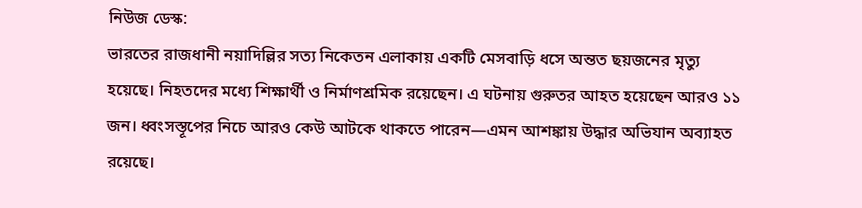নিউজ ডেস্ক:
ভারতের রাজধানী নয়াদিল্লির সত্য নিকেতন এলাকায় একটি মেসবাড়ি ধসে অন্তত ছয়জনের মৃত্যু হয়েছে। নিহতদের মধ্যে শিক্ষার্থী ও নির্মাণশ্রমিক রয়েছেন। এ ঘটনায় গুরুতর আহত হয়েছেন আরও ১১ জন। ধ্বংসস্তূপের নিচে আরও কেউ আটকে থাকতে পারেন—এমন আশঙ্কায় উদ্ধার অভিযান অব্যাহত রয়েছে।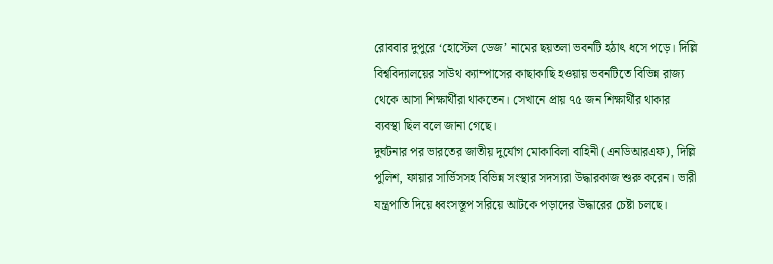রোববার দুপুরে ‘হোস্টেল ডেজ’ নামের ছয়তলা ভবনটি হঠাৎ ধসে পড়ে। দিল্লি বিশ্ববিদ্যালয়ের সাউথ ক্যাম্পাসের কাছাকাছি হওয়ায় ভবনটিতে বিভিন্ন রাজ্য থেকে আসা শিক্ষার্থীরা থাকতেন। সেখানে প্রায় ৭৫ জন শিক্ষার্থীর থাকার ব্যবস্থা ছিল বলে জানা গেছে।
দুর্ঘটনার পর ভারতের জাতীয় দুর্যোগ মোকাবিলা বাহিনী (এনডিআরএফ), দিল্লি পুলিশ, ফায়ার সার্ভিসসহ বিভিন্ন সংস্থার সদস্যরা উদ্ধারকাজ শুরু করেন। ভারী যন্ত্রপাতি দিয়ে ধ্বংসস্তূপ সরিয়ে আটকে পড়াদের উদ্ধারের চেষ্টা চলছে।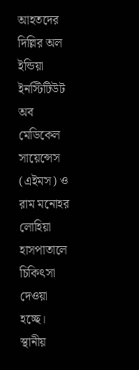আহতদের দিল্লির অল ইন্ডিয়া ইনস্টিটিউট অব মেডিকেল সায়েন্সেস (এইমস) ও রাম মনোহর লোহিয়া হাসপাতালে চিকিৎসা দেওয়া হচ্ছে।
স্থানীয়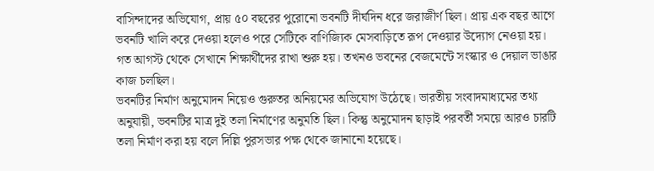বাসিন্দাদের অভিযোগ, প্রায় ৫০ বছরের পুরোনো ভবনটি দীর্ঘদিন ধরে জরাজীর্ণ ছিল। প্রায় এক বছর আগে ভবনটি খালি করে দেওয়া হলেও পরে সেটিকে বাণিজ্যিক মেসবাড়িতে রূপ দেওয়ার উদ্যোগ নেওয়া হয়। গত আগস্ট থেকে সেখানে শিক্ষার্থীদের রাখা শুরু হয়। তখনও ভবনের বেজমেন্টে সংস্কার ও দেয়াল ভাঙার কাজ চলছিল।
ভবনটির নির্মাণ অনুমোদন নিয়েও গুরুতর অনিয়মের অভিযোগ উঠেছে। ভারতীয় সংবাদমাধ্যমের তথ্য অনুযায়ী, ভবনটির মাত্র দুই তলা নির্মাণের অনুমতি ছিল। কিন্তু অনুমোদন ছাড়াই পরবর্তী সময়ে আরও চারটি তলা নির্মাণ করা হয় বলে দিল্লি পুরসভার পক্ষ থেকে জানানো হয়েছে।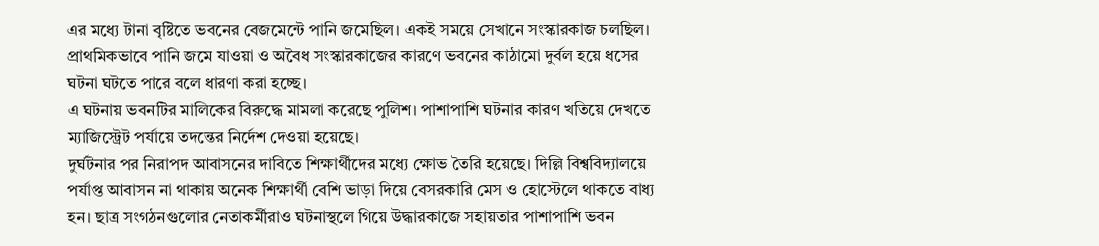এর মধ্যে টানা বৃষ্টিতে ভবনের বেজমেন্টে পানি জমেছিল। একই সময়ে সেখানে সংস্কারকাজ চলছিল। প্রাথমিকভাবে পানি জমে যাওয়া ও অবৈধ সংস্কারকাজের কারণে ভবনের কাঠামো দুর্বল হয়ে ধসের ঘটনা ঘটতে পারে বলে ধারণা করা হচ্ছে।
এ ঘটনায় ভবনটির মালিকের বিরুদ্ধে মামলা করেছে পুলিশ। পাশাপাশি ঘটনার কারণ খতিয়ে দেখতে ম্যাজিস্ট্রেট পর্যায়ে তদন্তের নির্দেশ দেওয়া হয়েছে।
দুর্ঘটনার পর নিরাপদ আবাসনের দাবিতে শিক্ষার্থীদের মধ্যে ক্ষোভ তৈরি হয়েছে। দিল্লি বিশ্ববিদ্যালয়ে পর্যাপ্ত আবাসন না থাকায় অনেক শিক্ষার্থী বেশি ভাড়া দিয়ে বেসরকারি মেস ও হোস্টেলে থাকতে বাধ্য হন। ছাত্র সংগঠনগুলোর নেতাকর্মীরাও ঘটনাস্থলে গিয়ে উদ্ধারকাজে সহায়তার পাশাপাশি ভবন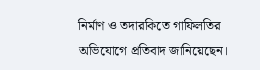নির্মাণ ও তদারকিতে গাফিলতির অভিযোগে প্রতিবাদ জানিয়েছেন।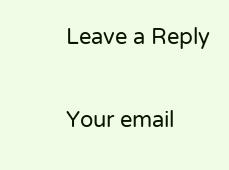Leave a Reply

Your email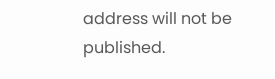address will not be published.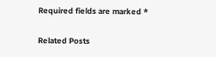Required fields are marked *

Related Posts